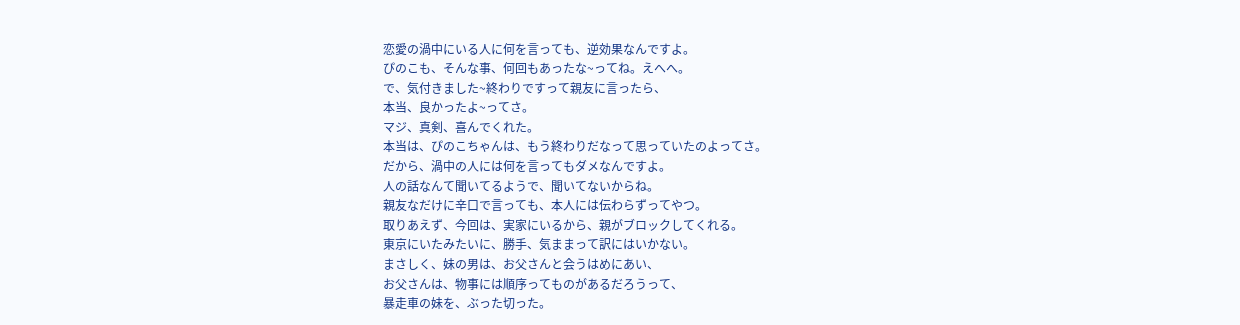恋愛の渦中にいる人に何を言っても、逆効果なんですよ。
ぴのこも、そんな事、何回もあったな~ってね。えへへ。
で、気付きました~終わりですって親友に言ったら、
本当、良かったよ~ってさ。
マジ、真剣、喜んでくれた。
本当は、ぴのこちゃんは、もう終わりだなって思っていたのよってさ。
だから、渦中の人には何を言ってもダメなんですよ。
人の話なんて聞いてるようで、聞いてないからね。
親友なだけに辛口で言っても、本人には伝わらずってやつ。
取りあえず、今回は、実家にいるから、親がブロックしてくれる。
東京にいたみたいに、勝手、気ままって訳にはいかない。
まさしく、妹の男は、お父さんと会うはめにあい、
お父さんは、物事には順序ってものがあるだろうって、
暴走車の妹を、ぶった切った。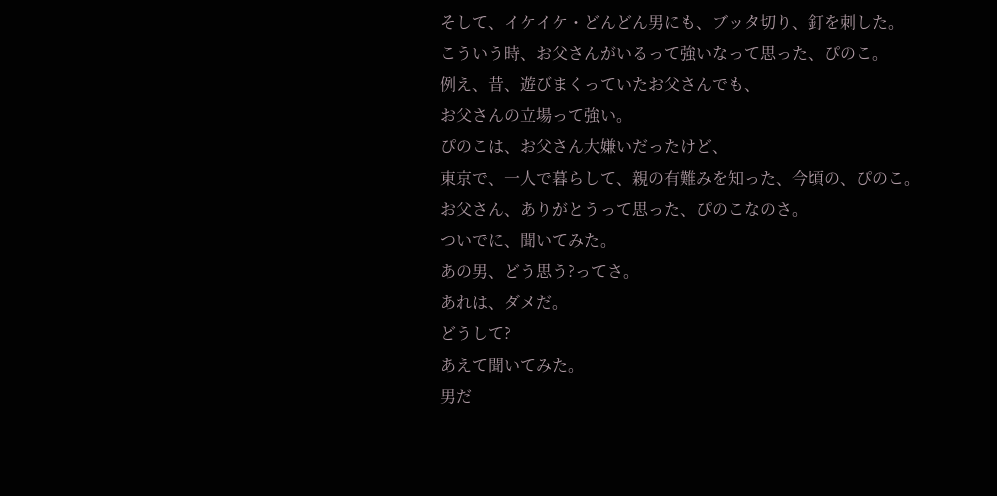そして、イケイケ・どんどん男にも、ブッタ切り、釘を刺した。
こういう時、お父さんがいるって強いなって思った、ぴのこ。
例え、昔、遊びまくっていたお父さんでも、
お父さんの立場って強い。
ぴのこは、お父さん大嫌いだったけど、
東京で、一人で暮らして、親の有難みを知った、今頃の、ぴのこ。
お父さん、ありがとうって思った、ぴのこなのさ。
ついでに、聞いてみた。
あの男、どう思う?ってさ。
あれは、ダメだ。
どうして?
あえて聞いてみた。
男だ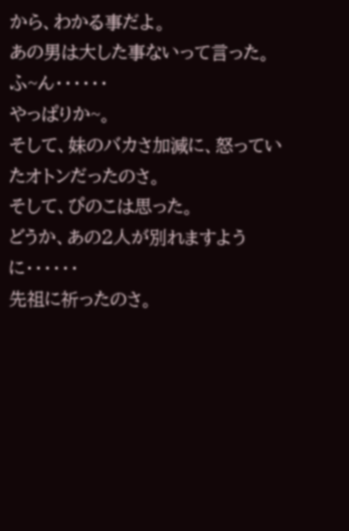から、わかる事だよ。
あの男は大した事ないって言った。
ふ~ん・・・・・・
やっぱりか~。
そして、妹のバカさ加減に、怒っていたオトンだったのさ。
そして、ぴのこは思った。
どうか、あの2人が別れますように・・・・・・
先祖に祈ったのさ。